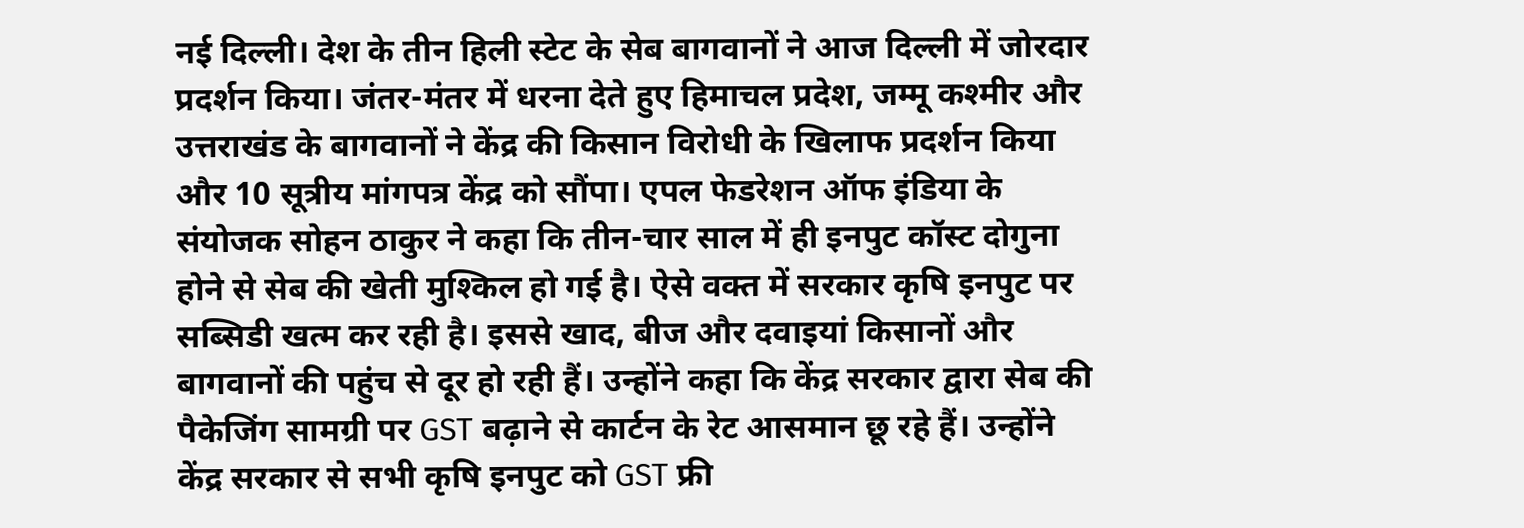नई दिल्ली। देश के तीन हिली स्टेट के सेब बागवानों ने आज दिल्ली में जोरदार प्रदर्शन किया। जंतर-मंतर में धरना देते हुए हिमाचल प्रदेश, जम्मू कश्मीर और उत्तराखंड के बागवानों ने केंद्र की किसान विरोधी के खिलाफ प्रदर्शन किया और 10 सूत्रीय मांगपत्र केंद्र को सौंपा। एपल फेडरेशन ऑफ इंडिया के संयोजक सोहन ठाकुर ने कहा कि तीन-चार साल में ही इनपुट कॉस्ट दोगुना होने से सेब की खेती मुश्किल हो गई है। ऐसे वक्त में सरकार कृषि इनपुट पर सब्सिडी खत्म कर रही है। इससे खाद, बीज और दवाइयां किसानों और बागवानों की पहुंच से दूर हो रही हैं। उन्होंने कहा कि केंद्र सरकार द्वारा सेब की पैकेजिंग सामग्री पर GST बढ़ाने से कार्टन के रेट आसमान छू रहे हैं। उन्होंने केंद्र सरकार से सभी कृषि इनपुट को GST फ्री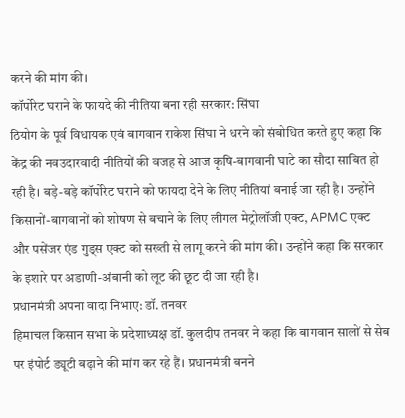करने की मांग की।
कॉर्पोरेट घराने के फायदे की नीतिया बना रही सरकार: सिंघा
ठियोग के पूर्व विधायक एवं बागवान राकेश सिंघा ने धरने को संबोधित करते हुए कहा कि केंद्र की नवउदारवादी नीतियों की वजह से आज कृषि-बागवानी घाटे का सौदा साबित हो रही है। बड़े-बड़े कॉर्पोरेट घराने को फायदा देने के लिए नीतियां बनाई जा रही है। उन्होंने किसानों-बागवानों को शोषण से बचाने के लिए लीगल मेट्रोलॉजी एक्ट, APMC एक्ट और पसेंजर एंड गुड्स एक्ट को सख्ती से लागू करने की मांग की। उन्होंने कहा कि सरकार के इशारे पर अडाणी-अंबानी को लूट की छूट दी जा रही है।
प्रधानमंत्री अपना वादा निभाए: डॉ. तनवर
हिमाचल किसान सभा के प्रदेशाध्यक्ष डॉ. कुलदीप तनवर ने कहा कि बागवान सालों से सेब पर इंपोर्ट ड्यूटी बढ़ाने की मांग कर रहे हैं। प्रधानमंत्री बनने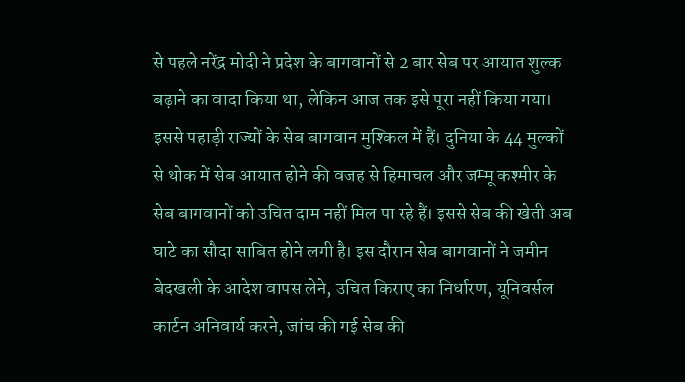से पहले नरेंद्र मोदी ने प्रदेश के बागवानों से 2 बार सेब पर आयात शुल्क बढ़ाने का वादा किया था, लेकिन आज तक इसे पूरा नहीं किया गया। इससे पहाड़ी राज्यों के सेब बागवान मुश्किल में हैं। दुनिया के 44 मुल्कों से थोक में सेब आयात होने की वजह से हिमाचल और जम्मू कश्मीर के सेब बागवानों को उचित दाम नहीं मिल पा रहे हैं। इससे सेब की खेती अब घाटे का सौदा साबित होने लगी है। इस दौरान सेब बागवानों ने जमीन बेदखली के आदेश वापस लेने, उचित किराए का निर्धारण, यूनिवर्सल कार्टन अनिवार्य करने, जांच की गई सेब की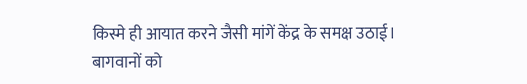किस्मे ही आयात करने जैसी मांगें केंद्र के समक्ष उठाई।
बागवानों को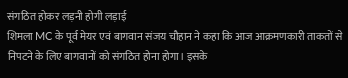संगठित होकर लड़नी होगी लड़ाई
शिमला MC के पूर्व मेयर एवं बागवान संजय चौहान ने कहा कि आज आक्रमणकारी ताकतों से निपटने के लिए बागवानों को संगठित होना होगा। इसके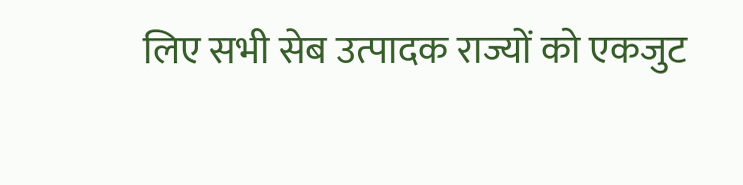लिए सभी सेब उत्पादक राज्यों को एकजुट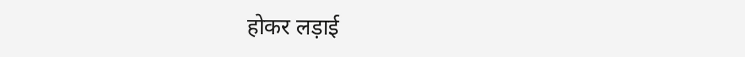होकर लड़ाई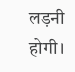लड़नी होगी।